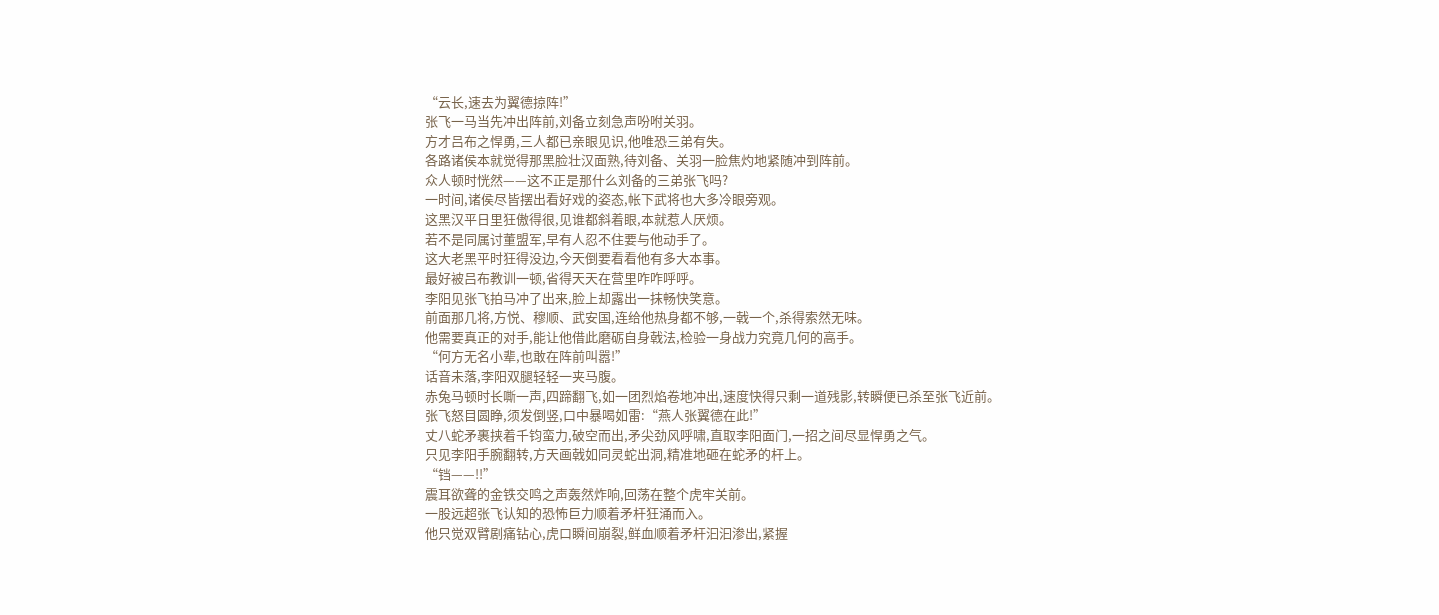“云长,速去为翼德掠阵!”
张飞一马当先冲出阵前,刘备立刻急声吩咐关羽。
方才吕布之悍勇,三人都已亲眼见识,他唯恐三弟有失。
各路诸侯本就觉得那黑脸壮汉面熟,待刘备、关羽一脸焦灼地紧随冲到阵前。
众人顿时恍然——这不正是那什么刘备的三弟张飞吗?
一时间,诸侯尽皆摆出看好戏的姿态,帐下武将也大多冷眼旁观。
这黑汉平日里狂傲得很,见谁都斜着眼,本就惹人厌烦。
若不是同属讨董盟军,早有人忍不住要与他动手了。
这大老黑平时狂得没边,今天倒要看看他有多大本事。
最好被吕布教训一顿,省得天天在营里咋咋呼呼。
李阳见张飞拍马冲了出来,脸上却露出一抹畅快笑意。
前面那几将,方悦、穆顺、武安国,连给他热身都不够,一戟一个,杀得索然无味。
他需要真正的对手,能让他借此磨砺自身戟法,检验一身战力究竟几何的高手。
“何方无名小辈,也敢在阵前叫嚣!”
话音未落,李阳双腿轻轻一夹马腹。
赤兔马顿时长嘶一声,四蹄翻飞,如一团烈焰卷地冲出,速度快得只剩一道残影,转瞬便已杀至张飞近前。
张飞怒目圆睁,须发倒竖,口中暴喝如雷:“燕人张翼德在此!”
丈八蛇矛裹挟着千钧蛮力,破空而出,矛尖劲风呼啸,直取李阳面门,一招之间尽显悍勇之气。
只见李阳手腕翻转,方天画戟如同灵蛇出洞,精准地砸在蛇矛的杆上。
“铛——!!”
震耳欲聋的金铁交鸣之声轰然炸响,回荡在整个虎牢关前。
一股远超张飞认知的恐怖巨力顺着矛杆狂涌而入。
他只觉双臂剧痛钻心,虎口瞬间崩裂,鲜血顺着矛杆汩汩渗出,紧握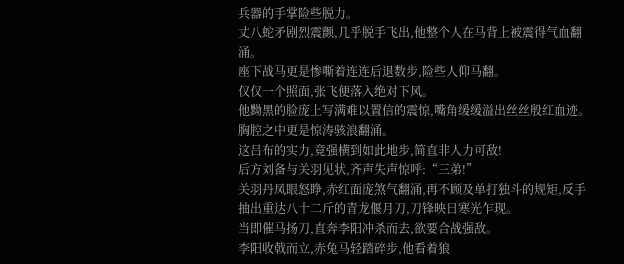兵器的手掌险些脱力。
丈八蛇矛剧烈震颤,几乎脱手飞出,他整个人在马背上被震得气血翻涌。
座下战马更是惨嘶着连连后退数步,险些人仰马翻。
仅仅一个照面,张飞便落入绝对下风。
他黝黑的脸庞上写满难以置信的震惊,嘴角缓缓溢出丝丝殷红血迹。
胸腔之中更是惊涛骇浪翻涌。
这吕布的实力,竟强横到如此地步,简直非人力可敌!
后方刘备与关羽见状,齐声失声惊呼:“三弟!”
关羽丹凤眼怒睁,赤红面庞煞气翻涌,再不顾及单打独斗的规矩,反手抽出重达八十二斤的青龙偃月刀,刀锋映日寒光乍现。
当即催马扬刀,直奔李阳冲杀而去,欲要合战强敌。
李阳收戟而立,赤兔马轻踏碎步,他看着狼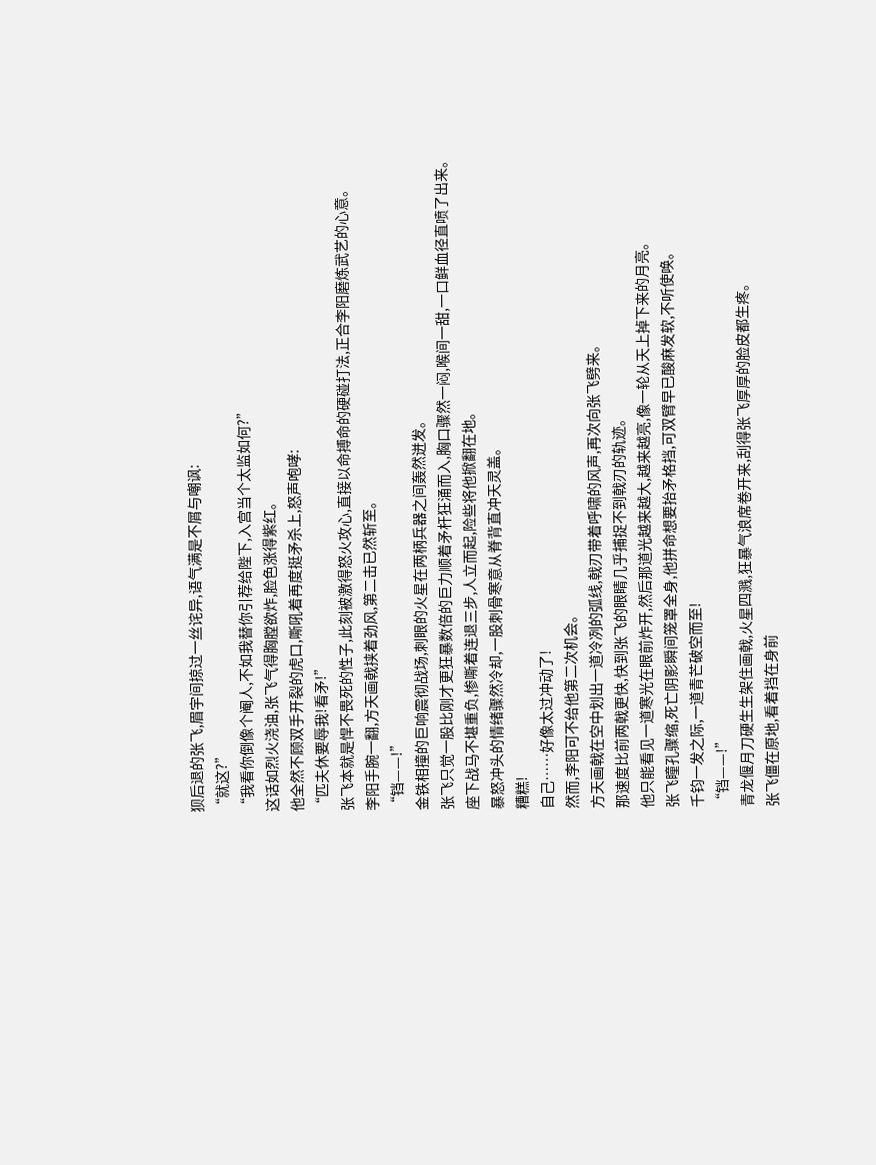狈后退的张飞,眉宇间掠过一丝诧异,语气满是不屑与嘲讽:
“就这?”
“我看你倒像个阉人,不如我替你引荐给陛下,入宫当个太监如何?”
这话如烈火浇油,张飞气得胸膛欲炸,脸色涨得紫红。
他全然不顾双手开裂的虎口,嘶吼着再度挺矛杀上,怒声咆哮:
“匹夫休要辱我!看矛!”
张飞本就是悍不畏死的性子,此刻被激得怒火攻心,直接以命搏命的硬碰打法,正合李阳磨炼武艺的心意。
李阳手腕一翻,方天画戟挟着劲风,第二击已然斩至。
“铛——!”
金铁相撞的巨响震彻战场,刺眼的火星在两柄兵器之间轰然迸发。
张飞只觉一股比刚才更狂暴数倍的巨力顺着矛杆狂涌而入,胸口骤然一闷,喉间一甜,一口鲜血径直喷了出来。
座下战马不堪重负,惨嘶着连退三步,人立而起,险些将他掀翻在地。
暴怒冲头的情绪骤然冷却,一股刺骨寒意从脊背直冲天灵盖。
糟糕!
自己……好像太过冲动了!
然而,李阳可不给他第二次机会。
方天画戟在空中划出一道冷冽的弧线,戟刃带着呼啸的风声,再次向张飞劈来。
那速度比前两戟更快,快到张飞的眼睛几乎捕捉不到戟刃的轨迹。
他只能看见一道寒光在眼前炸开,然后那道光越来越大,越来越亮,像一轮从天上掉下来的月亮。
张飞瞳孔骤缩,死亡阴影瞬间笼罩全身,他拼命想要抬矛格挡,可双臂早已酸麻发软,不听使唤。
千钧一发之际,一道青芒破空而至!
“铛——!”
青龙偃月刀硬生生架住画戟,火星四溅,狂暴气浪席卷开来,刮得张飞厚厚的脸皮都生疼。
张飞僵在原地,看着挡在身前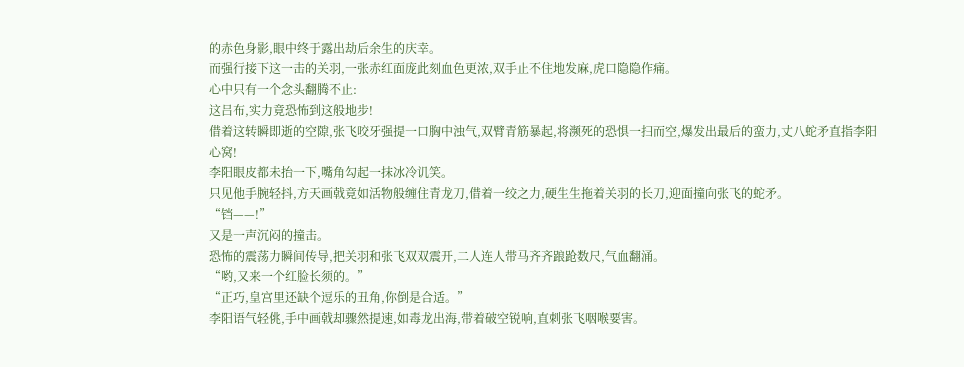的赤色身影,眼中终于露出劫后余生的庆幸。
而强行接下这一击的关羽,一张赤红面庞此刻血色更浓,双手止不住地发麻,虎口隐隐作痛。
心中只有一个念头翻腾不止:
这吕布,实力竟恐怖到这般地步!
借着这转瞬即逝的空隙,张飞咬牙强提一口胸中浊气,双臂青筋暴起,将濒死的恐惧一扫而空,爆发出最后的蛮力,丈八蛇矛直指李阳心窝!
李阳眼皮都未抬一下,嘴角勾起一抹冰冷讥笑。
只见他手腕轻抖,方天画戟竟如活物般缠住青龙刀,借着一绞之力,硬生生拖着关羽的长刀,迎面撞向张飞的蛇矛。
“铛——!”
又是一声沉闷的撞击。
恐怖的震荡力瞬间传导,把关羽和张飞双双震开,二人连人带马齐齐踉跄数尺,气血翻涌。
“哟,又来一个红脸长须的。”
“正巧,皇宫里还缺个逗乐的丑角,你倒是合适。”
李阳语气轻佻,手中画戟却骤然提速,如毒龙出海,带着破空锐响,直刺张飞咽喉要害。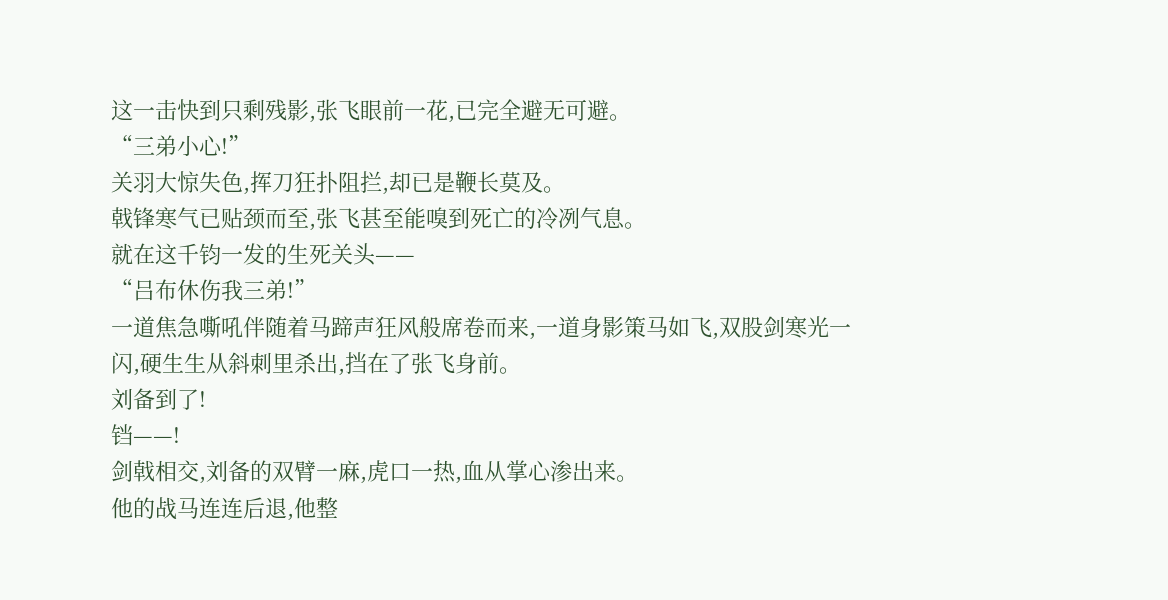这一击快到只剩残影,张飞眼前一花,已完全避无可避。
“三弟小心!”
关羽大惊失色,挥刀狂扑阻拦,却已是鞭长莫及。
戟锋寒气已贴颈而至,张飞甚至能嗅到死亡的冷冽气息。
就在这千钧一发的生死关头——
“吕布休伤我三弟!”
一道焦急嘶吼伴随着马蹄声狂风般席卷而来,一道身影策马如飞,双股剑寒光一闪,硬生生从斜刺里杀出,挡在了张飞身前。
刘备到了!
铛——!
剑戟相交,刘备的双臂一麻,虎口一热,血从掌心渗出来。
他的战马连连后退,他整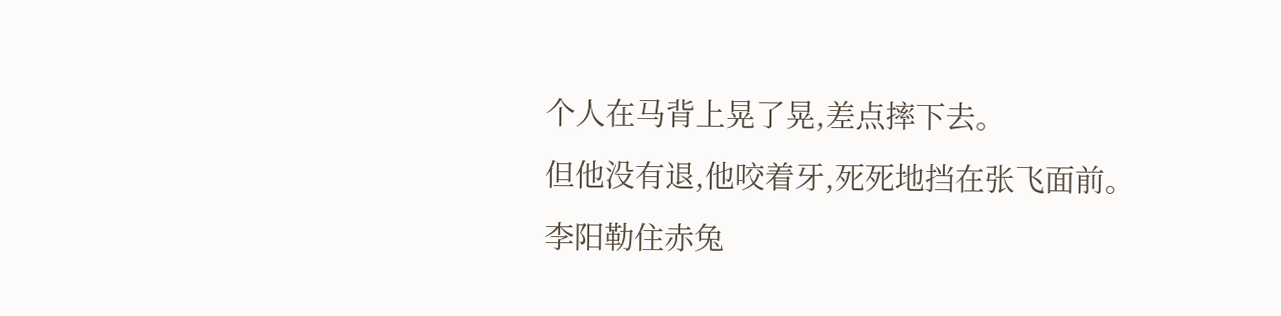个人在马背上晃了晃,差点摔下去。
但他没有退,他咬着牙,死死地挡在张飞面前。
李阳勒住赤兔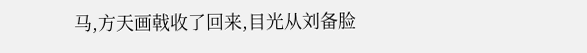马,方天画戟收了回来,目光从刘备脸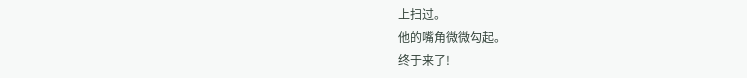上扫过。
他的嘴角微微勾起。
终于来了!